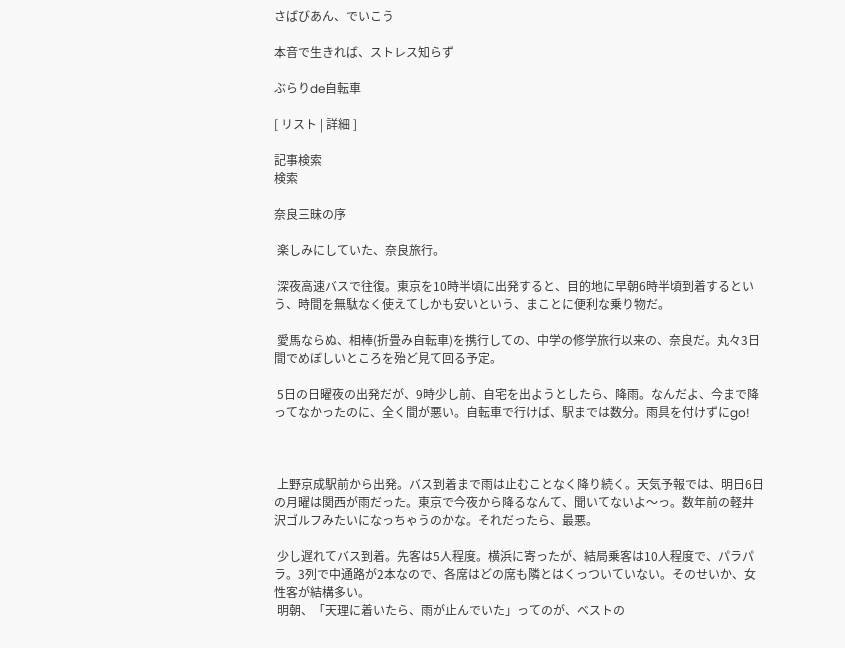さばびあん、でいこう

本音で生きれば、ストレス知らず

ぶらりde自転車

[ リスト | 詳細 ]

記事検索
検索

奈良三昧の序

 楽しみにしていた、奈良旅行。

 深夜高速バスで往復。東京を10時半頃に出発すると、目的地に早朝6時半頃到着するという、時間を無駄なく使えてしかも安いという、まことに便利な乗り物だ。

 愛馬ならぬ、相棒(折畳み自転車)を携行しての、中学の修学旅行以来の、奈良だ。丸々3日間でめぼしいところを殆ど見て回る予定。

 5日の日曜夜の出発だが、9時少し前、自宅を出ようとしたら、降雨。なんだよ、今まで降ってなかったのに、全く間が悪い。自転車で行けば、駅までは数分。雨具を付けずにgo!



 上野京成駅前から出発。バス到着まで雨は止むことなく降り続く。天気予報では、明日6日の月曜は関西が雨だった。東京で今夜から降るなんて、聞いてないよ〜っ。数年前の軽井沢ゴルフみたいになっちゃうのかな。それだったら、最悪。

 少し遅れてバス到着。先客は5人程度。横浜に寄ったが、結局乗客は10人程度で、パラパラ。3列で中通路が2本なので、各席はどの席も隣とはくっついていない。そのせいか、女性客が結構多い。
 明朝、「天理に着いたら、雨が止んでいた」ってのが、ベストの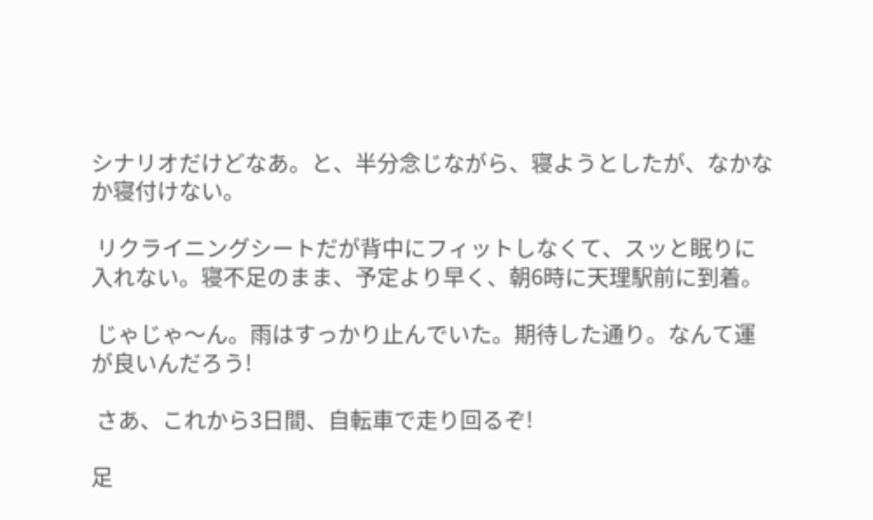シナリオだけどなあ。と、半分念じながら、寝ようとしたが、なかなか寝付けない。

 リクライニングシートだが背中にフィットしなくて、スッと眠りに入れない。寝不足のまま、予定より早く、朝6時に天理駅前に到着。

 じゃじゃ〜ん。雨はすっかり止んでいた。期待した通り。なんて運が良いんだろう!

 さあ、これから3日間、自転車で走り回るぞ!

足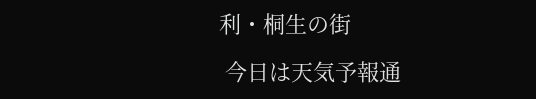利・桐生の街

 今日は天気予報通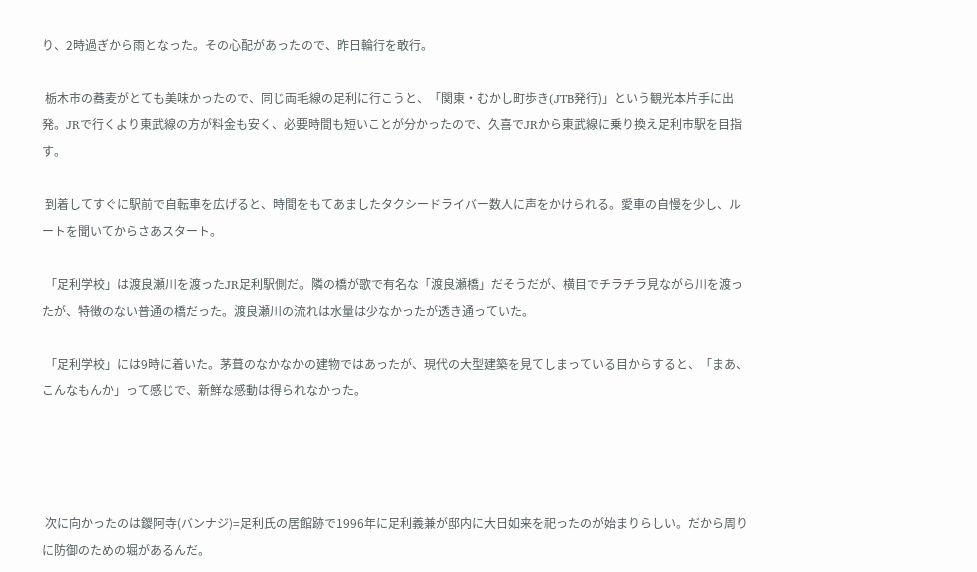り、2時過ぎから雨となった。その心配があったので、昨日輪行を敢行。

 栃木市の蕎麦がとても美味かったので、同じ両毛線の足利に行こうと、「関東・むかし町歩き(JTB発行)」という観光本片手に出発。JRで行くより東武線の方が料金も安く、必要時間も短いことが分かったので、久喜でJRから東武線に乗り換え足利市駅を目指す。

 到着してすぐに駅前で自転車を広げると、時間をもてあましたタクシードライバー数人に声をかけられる。愛車の自慢を少し、ルートを聞いてからさあスタート。

 「足利学校」は渡良瀬川を渡ったJR足利駅側だ。隣の橋が歌で有名な「渡良瀬橋」だそうだが、横目でチラチラ見ながら川を渡ったが、特徴のない普通の橋だった。渡良瀬川の流れは水量は少なかったが透き通っていた。

 「足利学校」には9時に着いた。茅葺のなかなかの建物ではあったが、現代の大型建築を見てしまっている目からすると、「まあ、こんなもんか」って感じで、新鮮な感動は得られなかった。




 次に向かったのは鑁阿寺(バンナジ)=足利氏の居館跡で1996年に足利義兼が邸内に大日如来を祀ったのが始まりらしい。だから周りに防御のための堀があるんだ。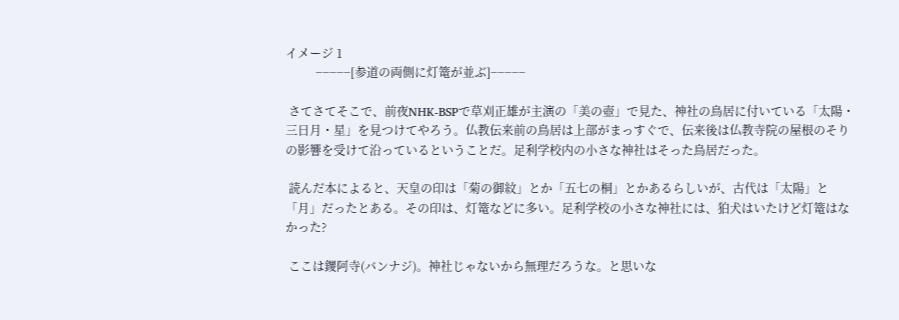イメージ 1
          −−−−−[参道の両側に灯篭が並ぶ]−−−−−

 さてさてそこで、前夜NHK-BSPで草刈正雄が主演の「美の壺」で見た、神社の鳥居に付いている「太陽・三日月・星」を見つけてやろう。仏教伝来前の鳥居は上部がまっすぐで、伝来後は仏教寺院の屋根のそりの影響を受けて沿っているということだ。足利学校内の小さな神社はそった鳥居だった。

 読んだ本によると、天皇の印は「菊の御紋」とか「五七の桐」とかあるらしいが、古代は「太陽」と「月」だったとある。その印は、灯篭などに多い。足利学校の小さな神社には、狛犬はいたけど灯篭はなかった?

 ここは鑁阿寺(バンナジ)。神社じゃないから無理だろうな。と思いな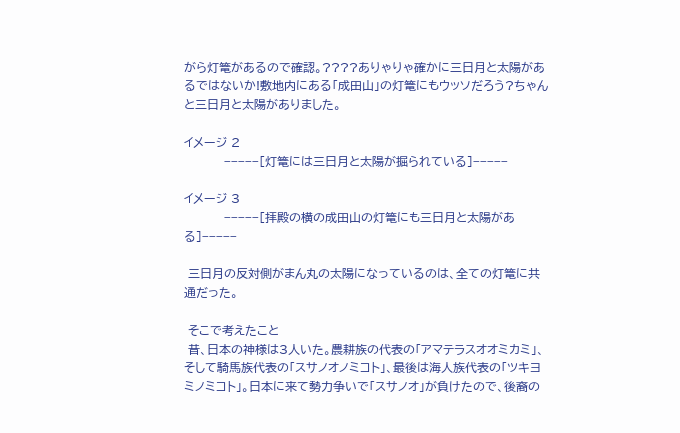がら灯篭があるので確認。????ありゃりゃ確かに三日月と太陽があるではないか!敷地内にある「成田山」の灯篭にもウッソだろう?ちゃんと三日月と太陽がありました。

イメージ 2
          −−−−−[灯篭には三日月と太陽が掘られている]−−−−−

イメージ 3
          −−−−−[拝殿の横の成田山の灯篭にも三日月と太陽がある]−−−−−

 三日月の反対側がまん丸の太陽になっているのは、全ての灯篭に共通だった。

 そこで考えたこと
 昔、日本の神様は3人いた。農耕族の代表の「アマテラスオオミカミ」、そして騎馬族代表の「スサノオノミコト」、最後は海人族代表の「ツキヨミノミコト」。日本に来て勢力争いで「スサノオ」が負けたので、後裔の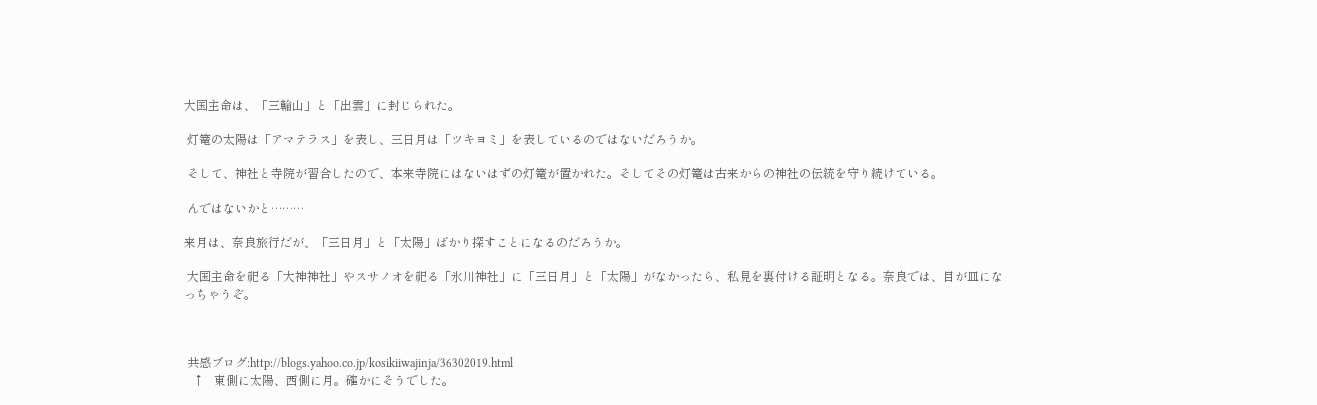大国主命は、「三輪山」と「出雲」に封じられた。

 灯篭の太陽は「アマテラス」を表し、三日月は「ツキヨミ」を表しているのではないだろうか。

 そして、神社と寺院が習合したので、本来寺院にはないはずの灯篭が置かれた。そしてその灯篭は古来からの神社の伝統を守り続けている。

 んではないかと………

来月は、奈良旅行だが、「三日月」と「太陽」ばかり探すことになるのだろうか。

 大国主命を祀る「大神神社」やスサノオを祀る「氷川神社」に「三日月」と「太陽」がなかったら、私見を裏付ける証明となる。奈良では、目が皿になっちゃうぞ。



 共感ブログ:http://blogs.yahoo.co.jp/kosikiiwajinja/36302019.html
   ↑   東側に太陽、西側に月。確かにそうでした。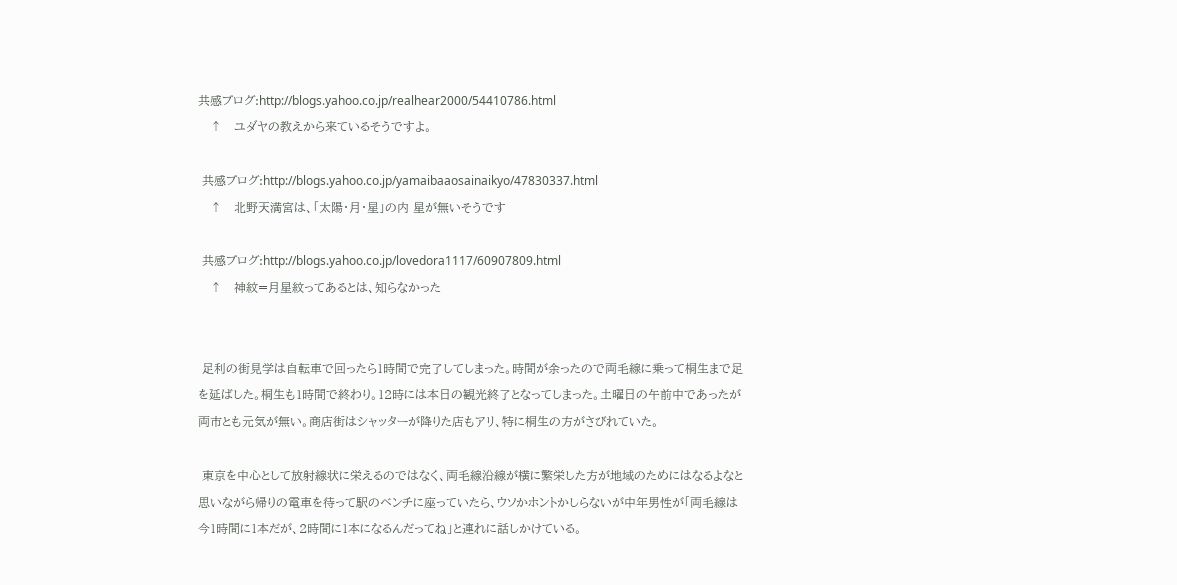共感ブログ:http://blogs.yahoo.co.jp/realhear2000/54410786.html
   ↑   ユダヤの教えから来ているそうですよ。

 共感ブログ:http://blogs.yahoo.co.jp/yamaibaaosainaikyo/47830337.html
   ↑   北野天満宮は、「太陽・月・星」の内 星が無いそうです

 共感ブログ:http://blogs.yahoo.co.jp/lovedora1117/60907809.html
   ↑   神紋=月星紋ってあるとは、知らなかった


 足利の街見学は自転車で回ったら1時間で完了してしまった。時間が余ったので両毛線に乗って桐生まで足を延ばした。桐生も1時間で終わり。12時には本日の観光終了となってしまった。土曜日の午前中であったが両市とも元気が無い。商店街はシャッターが降りた店もアリ、特に桐生の方がさびれていた。

 東京を中心として放射線状に栄えるのではなく、両毛線沿線が横に繁栄した方が地域のためにはなるよなと思いながら帰りの電車を待って駅のベンチに座っていたら、ウソかホントかしらないが中年男性が「両毛線は今1時間に1本だが、2時間に1本になるんだってね」と連れに話しかけている。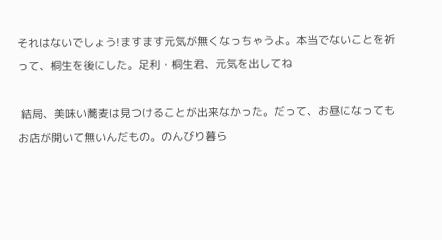それはないでしょう!ますます元気が無くなっちゃうよ。本当でないことを祈って、桐生を後にした。足利・桐生君、元気を出してね

 結局、美味い蕎麦は見つけることが出来なかった。だって、お昼になってもお店が開いて無いんだもの。のんびり暮ら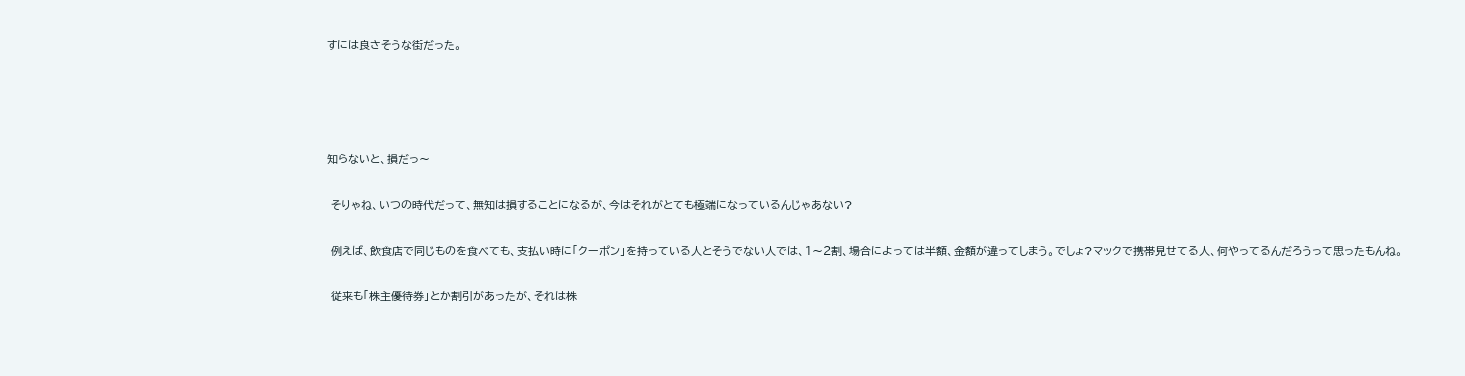すには良さそうな街だった。




知らないと、損だっ〜

 そりゃね、いつの時代だって、無知は損することになるが、今はそれがとても極端になっているんじゃあない?

 例えば、飲食店で同じものを食べても、支払い時に「クーポン」を持っている人とそうでない人では、1〜2割、場合によっては半額、金額が違ってしまう。でしょ?マックで携帯見せてる人、何やってるんだろうって思ったもんね。

 従来も「株主優待券」とか割引があったが、それは株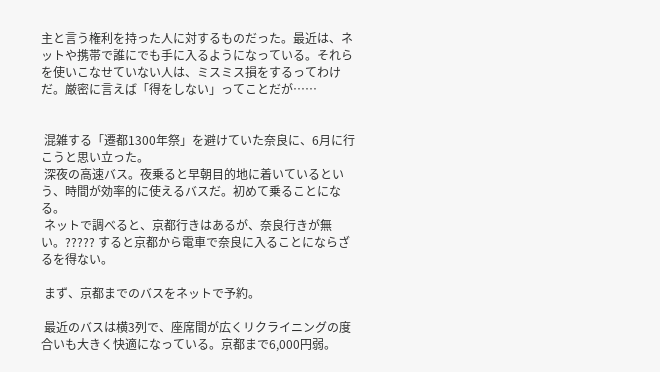主と言う権利を持った人に対するものだった。最近は、ネットや携帯で誰にでも手に入るようになっている。それらを使いこなせていない人は、ミスミス損をするってわけだ。厳密に言えば「得をしない」ってことだが……


 混雑する「遷都1300年祭」を避けていた奈良に、6月に行こうと思い立った。
 深夜の高速バス。夜乗ると早朝目的地に着いているという、時間が効率的に使えるバスだ。初めて乗ることになる。
 ネットで調べると、京都行きはあるが、奈良行きが無い。????? すると京都から電車で奈良に入ることにならざるを得ない。

 まず、京都までのバスをネットで予約。

 最近のバスは横3列で、座席間が広くリクライニングの度合いも大きく快適になっている。京都まで6,000円弱。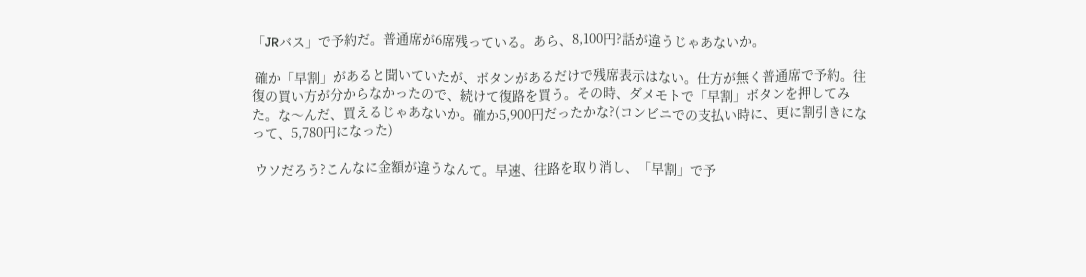「JRバス」で予約だ。普通席が6席残っている。あら、8,100円?話が違うじゃあないか。

 確か「早割」があると聞いていたが、ボタンがあるだけで残席表示はない。仕方が無く普通席で予約。往復の買い方が分からなかったので、続けて復路を買う。その時、ダメモトで「早割」ボタンを押してみた。な〜んだ、買えるじゃあないか。確か5,900円だったかな?(コンビニでの支払い時に、更に割引きになって、5,780円になった)

 ウソだろう?こんなに金額が違うなんて。早速、往路を取り消し、「早割」で予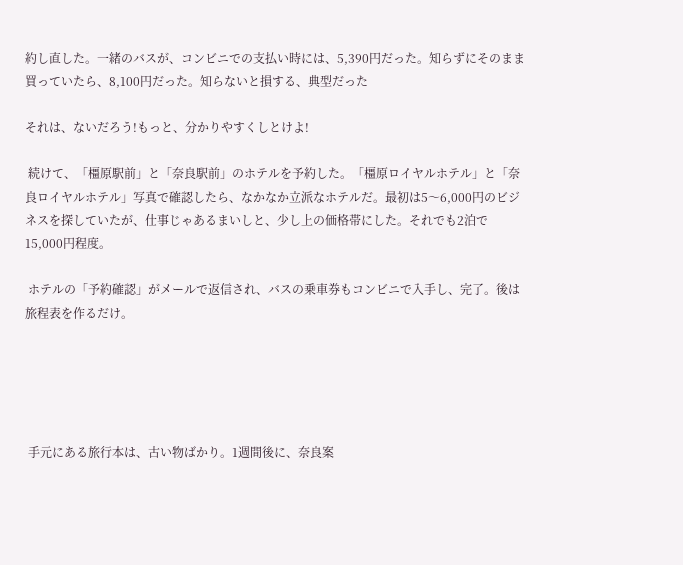約し直した。一緒のバスが、コンビニでの支払い時には、5,390円だった。知らずにそのまま買っていたら、8,100円だった。知らないと損する、典型だった

それは、ないだろう!もっと、分かりやすくしとけよ!

 続けて、「橿原駅前」と「奈良駅前」のホテルを予約した。「橿原ロイヤルホテル」と「奈良ロイヤルホテル」写真で確認したら、なかなか立派なホテルだ。最初は5〜6,000円のビジネスを探していたが、仕事じゃあるまいしと、少し上の価格帯にした。それでも2泊で15,000円程度。

 ホテルの「予約確認」がメールで返信され、バスの乗車券もコンビニで入手し、完了。後は旅程表を作るだけ。





 手元にある旅行本は、古い物ばかり。1週間後に、奈良案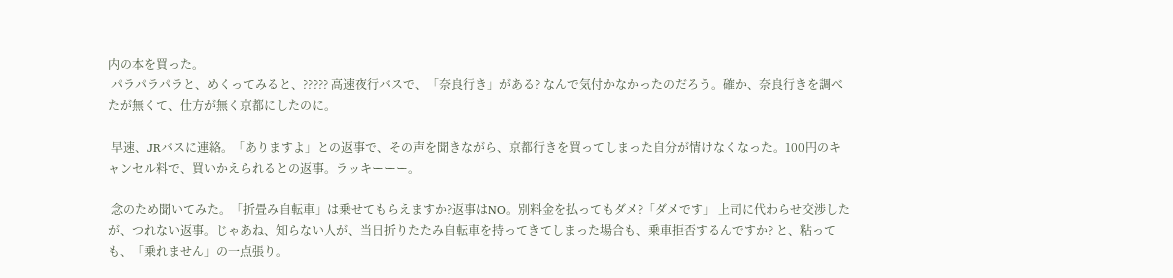内の本を買った。
 パラパラパラと、めくってみると、????? 高速夜行バスで、「奈良行き」がある? なんで気付かなかったのだろう。確か、奈良行きを調べたが無くて、仕方が無く京都にしたのに。

 早速、JRバスに連絡。「ありますよ」との返事で、その声を聞きながら、京都行きを買ってしまった自分が情けなくなった。100円のキャンセル料で、買いかえられるとの返事。ラッキーーー。

 念のため聞いてみた。「折畳み自転車」は乗せてもらえますか?返事はNO。別料金を払ってもダメ?「ダメです」 上司に代わらせ交渉したが、つれない返事。じゃあね、知らない人が、当日折りたたみ自転車を持ってきてしまった場合も、乗車拒否するんですか? と、粘っても、「乗れません」の一点張り。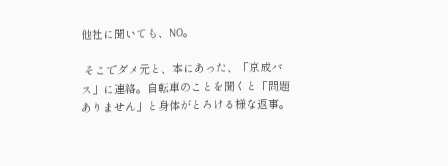他社に聞いても、NO。

 そこでダメ元と、本にあった、「京成バス」に連絡。自転車のことを聞くと「問題ありません」と身体がとろける様な返事。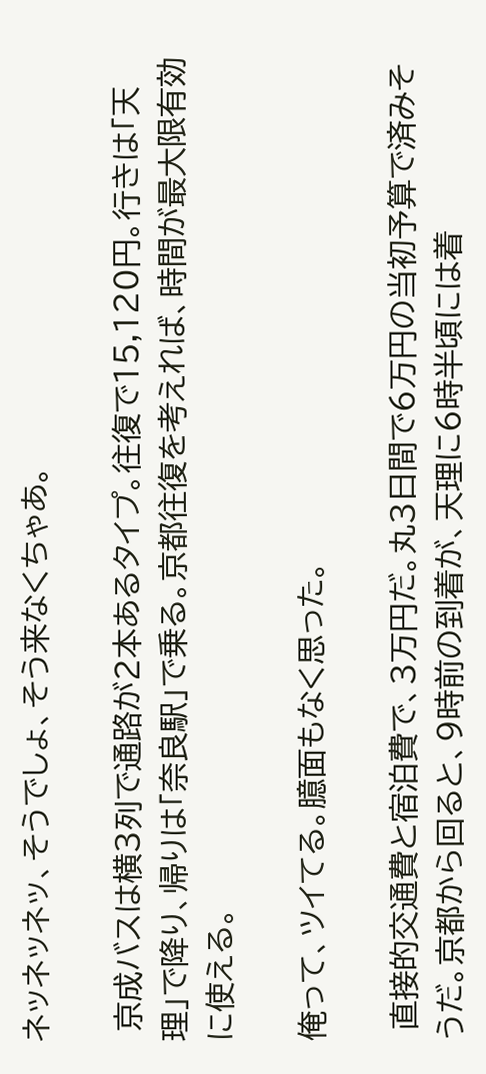ネッネッネッ、そうでしょ、そう来なくちゃあ。

 京成バスは横3列で通路が2本あるタイプ。往復で15,120円。行きは「天理」で降り、帰りは「奈良駅」で乗る。京都往復を考えれば、時間が最大限有効に使える。

俺って、ツイてる。臆面もなく思った。

 直接的交通費と宿泊費で、3万円だ。丸3日間で6万円の当初予算で済みそうだ。京都から回ると、9時前の到着が、天理に6時半頃には着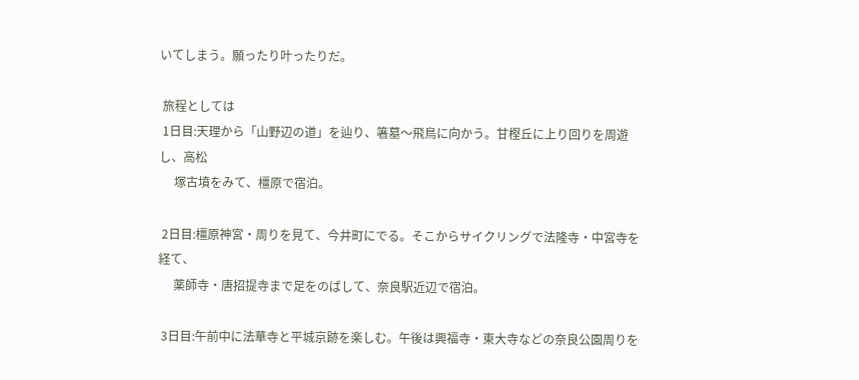いてしまう。願ったり叶ったりだ。

 旅程としては
 1日目:天理から「山野辺の道」を辿り、箸墓〜飛鳥に向かう。甘樫丘に上り回りを周遊し、高松
     塚古墳をみて、橿原で宿泊。

 2日目:橿原神宮・周りを見て、今井町にでる。そこからサイクリングで法隆寺・中宮寺を経て、
     薬師寺・唐招提寺まで足をのばして、奈良駅近辺で宿泊。

 3日目:午前中に法華寺と平城京跡を楽しむ。午後は興福寺・東大寺などの奈良公園周りを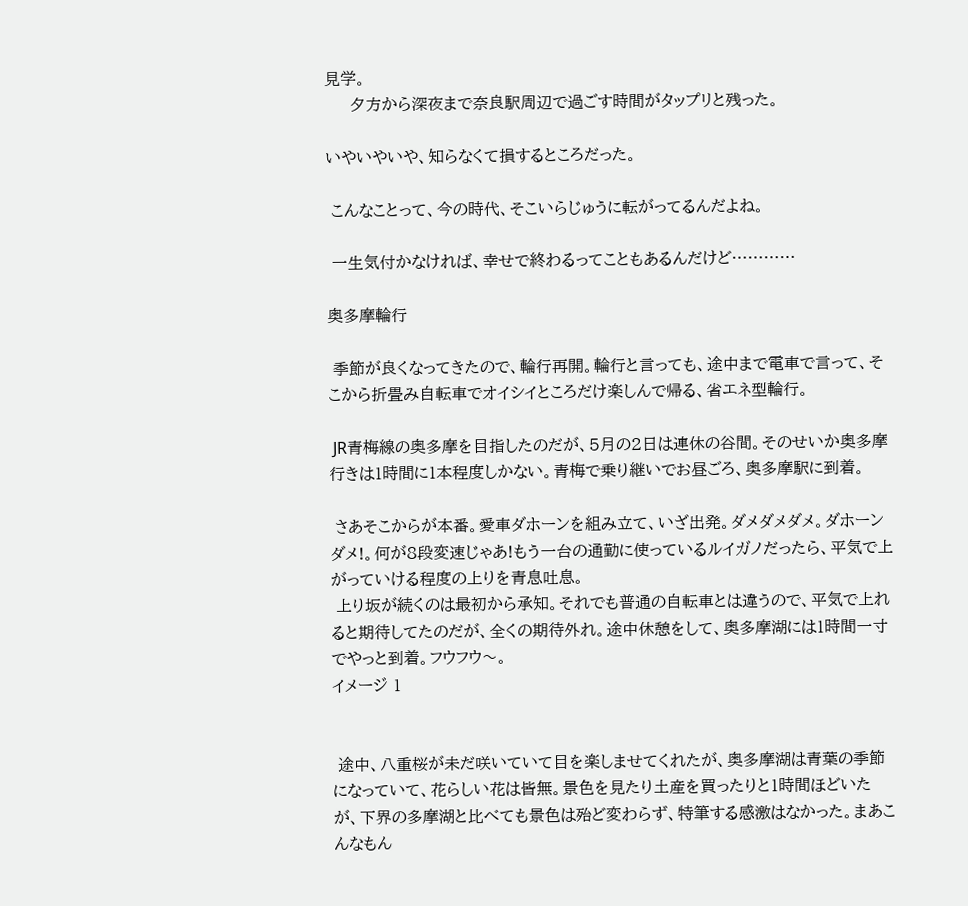見学。
     夕方から深夜まで奈良駅周辺で過ごす時間がタップリと残った。

いやいやいや、知らなくて損するところだった。

 こんなことって、今の時代、そこいらじゅうに転がってるんだよね。

 一生気付かなければ、幸せで終わるってこともあるんだけど…………

奥多摩輪行

 季節が良くなってきたので、輪行再開。輪行と言っても、途中まで電車で言って、そこから折畳み自転車でオイシイところだけ楽しんで帰る、省エネ型輪行。

 JR青梅線の奥多摩を目指したのだが、5月の2日は連休の谷間。そのせいか奥多摩行きは1時間に1本程度しかない。青梅で乗り継いでお昼ごろ、奥多摩駅に到着。

 さあそこからが本番。愛車ダホーンを組み立て、いざ出発。ダメダメダメ。ダホーンダメ!。何が8段変速じゃあ!もう一台の通勤に使っているルイガノだったら、平気で上がっていける程度の上りを青息吐息。
 上り坂が続くのは最初から承知。それでも普通の自転車とは違うので、平気で上れると期待してたのだが、全くの期待外れ。途中休憩をして、奥多摩湖には1時間一寸でやっと到着。フウフウ〜。
イメージ 1


 途中、八重桜が未だ咲いていて目を楽しませてくれたが、奥多摩湖は青葉の季節になっていて、花らしい花は皆無。景色を見たり土産を買ったりと1時間ほどいたが、下界の多摩湖と比べても景色は殆ど変わらず、特筆する感激はなかった。まあこんなもん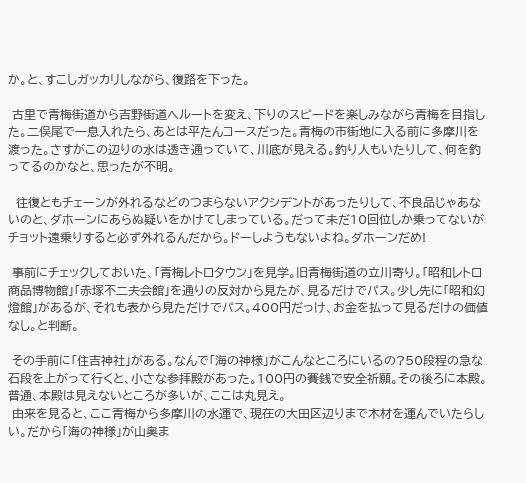か。と、すこしガッカリしながら、復路を下った。

 古里で青梅街道から吉野街道へルートを変え、下りのスピードを楽しみながら青梅を目指した。二俣尾で一息入れたら、あとは平たんコースだった。青梅の市街地に入る前に多摩川を渡った。さすがこの辺りの水は透き通っていて、川底が見える。釣り人もいたりして、何を釣ってるのかなと、思ったが不明。

  往復ともチェーンが外れるなどのつまらないアクシデントがあったりして、不良品じゃあないのと、ダホーンにあらぬ疑いをかけてしまっている。だって未だ10回位しか乗ってないがチョット遠乗りすると必ず外れるんだから。ドーしようもないよね。ダホーンだめ!

 事前にチェックしておいた、「青梅レトロタウン」を見学。旧青梅街道の立川寄り。「昭和レトロ商品博物館」「赤塚不二夫会館」を通りの反対から見たが、見るだけでパス。少し先に「昭和幻燈館」があるが、それも表から見ただけでパス。400円だっけ、お金を払って見るだけの価値なし。と判断。

 その手前に「住吉神社」がある。なんで「海の神様」がこんなところにいるの?50段程の急な石段を上がって行くと、小さな参拝殿があった。100円の賽銭で安全祈願。その後ろに本殿。普通、本殿は見えないところが多いが、ここは丸見え。
 由来を見ると、ここ青梅から多摩川の水運で、現在の大田区辺りまで木材を運んでいたらしい。だから「海の神様」が山奥ま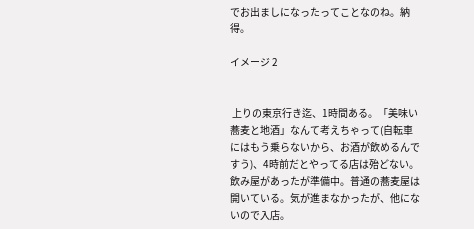でお出ましになったってことなのね。納得。

イメージ 2


 上りの東京行き迄、1時間ある。「美味い蕎麦と地酒」なんて考えちゃって(自転車にはもう乗らないから、お酒が飲めるんですう)、4時前だとやってる店は殆どない。飲み屋があったが準備中。普通の蕎麦屋は開いている。気が進まなかったが、他にないので入店。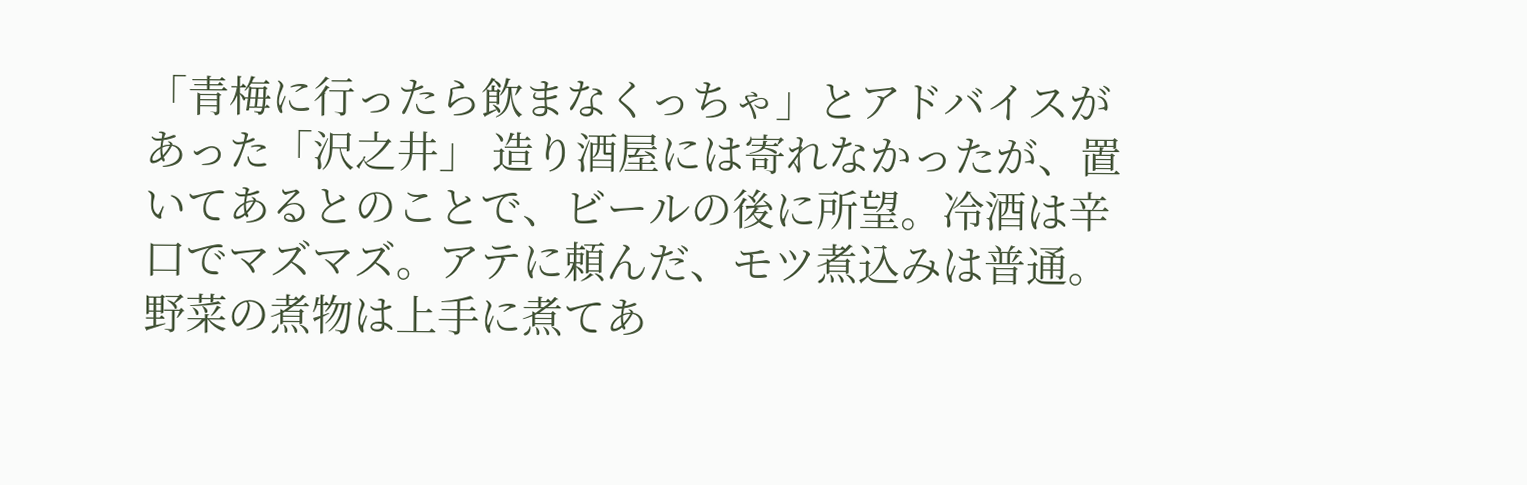「青梅に行ったら飲まなくっちゃ」とアドバイスがあった「沢之井」 造り酒屋には寄れなかったが、置いてあるとのことで、ビールの後に所望。冷酒は辛口でマズマズ。アテに頼んだ、モツ煮込みは普通。野菜の煮物は上手に煮てあ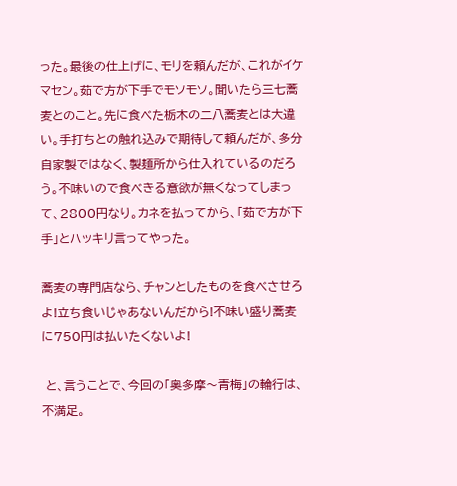った。最後の仕上げに、モリを頼んだが、これがイケマセン。茹で方が下手でモソモソ。聞いたら三七蕎麦とのこと。先に食べた栃木の二八蕎麦とは大違い。手打ちとの触れ込みで期待して頼んだが、多分自家製ではなく、製麺所から仕入れているのだろう。不味いので食べきる意欲が無くなってしまって、2800円なり。カネを払ってから、「茹で方が下手」とハッキリ言ってやった。

蕎麦の専門店なら、チャンとしたものを食べさせろよ!立ち食いじゃあないんだから!不味い盛り蕎麦に750円は払いたくないよ!

 と、言うことで、今回の「奥多摩〜青梅」の輪行は、不満足。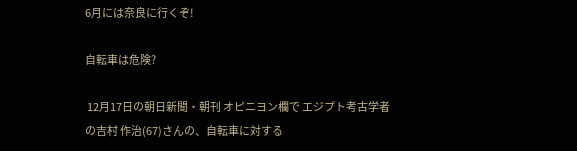6月には奈良に行くぞ!

自転車は危険?

 12月17日の朝日新聞・朝刊 オピニヨン欄で エジプト考古学者の吉村 作治(67)さんの、自転車に対する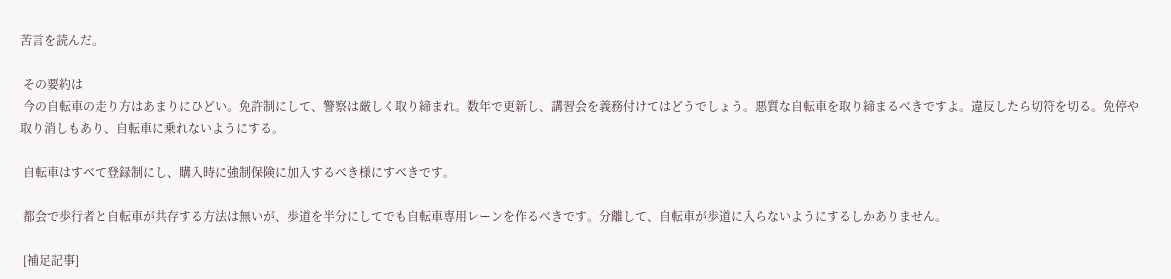苦言を読んだ。

 その要約は
 今の自転車の走り方はあまりにひどい。免許制にして、警察は厳しく取り締まれ。数年で更新し、講習会を義務付けてはどうでしょう。悪質な自転車を取り締まるべきですよ。違反したら切符を切る。免停や取り消しもあり、自転車に乗れないようにする。

 自転車はすべて登録制にし、購入時に強制保険に加入するべき様にすべきです。

 都会で歩行者と自転車が共存する方法は無いが、歩道を半分にしてでも自転車専用レーンを作るべきです。分離して、自転車が歩道に入らないようにするしかありません。

 [補足記事]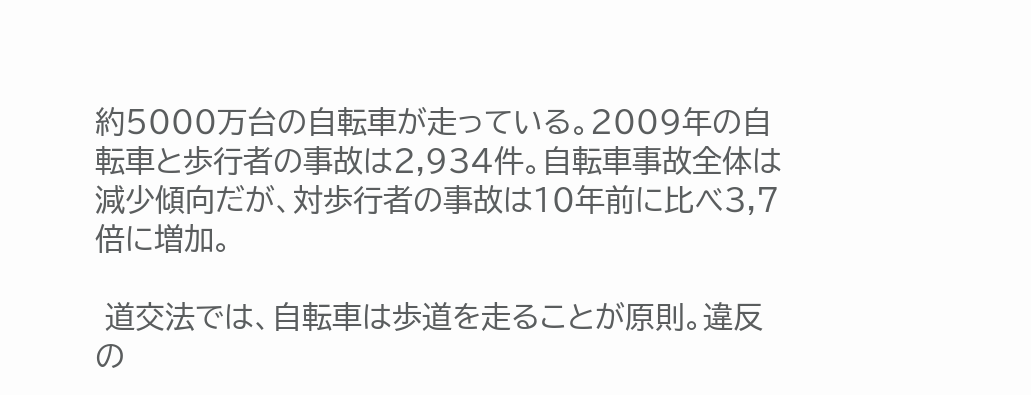約5000万台の自転車が走っている。2009年の自転車と歩行者の事故は2,934件。自転車事故全体は減少傾向だが、対歩行者の事故は10年前に比べ3,7倍に増加。

 道交法では、自転車は歩道を走ることが原則。違反の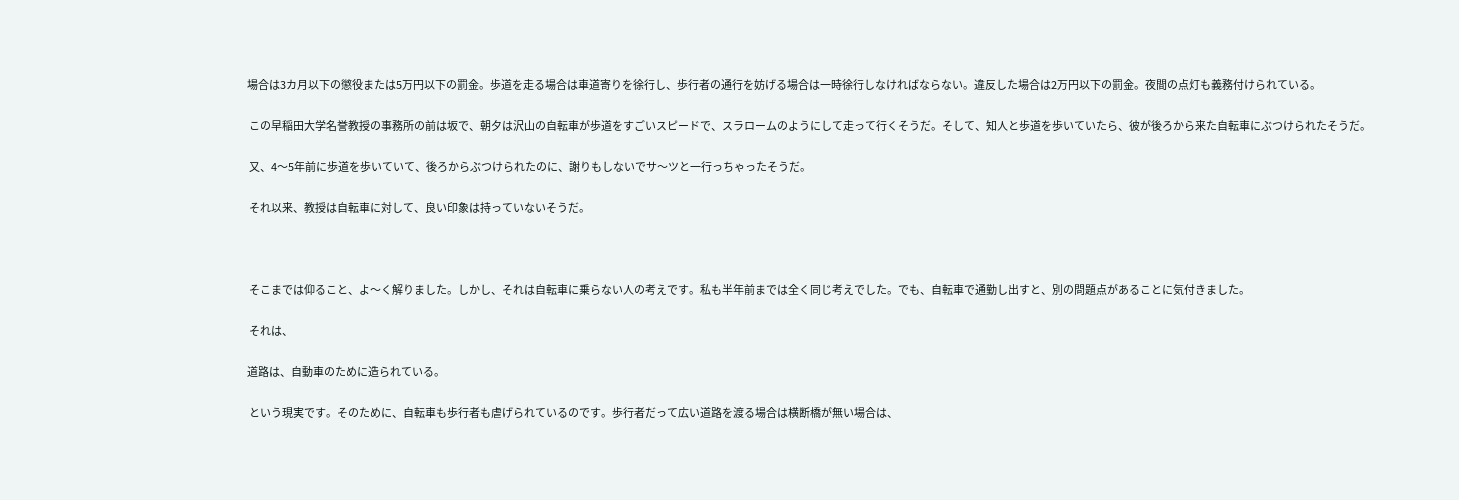場合は3カ月以下の懲役または5万円以下の罰金。歩道を走る場合は車道寄りを徐行し、歩行者の通行を妨げる場合は一時徐行しなければならない。違反した場合は2万円以下の罰金。夜間の点灯も義務付けられている。

 この早稲田大学名誉教授の事務所の前は坂で、朝夕は沢山の自転車が歩道をすごいスピードで、スラロームのようにして走って行くそうだ。そして、知人と歩道を歩いていたら、彼が後ろから来た自転車にぶつけられたそうだ。

 又、4〜5年前に歩道を歩いていて、後ろからぶつけられたのに、謝りもしないでサ〜ツと一行っちゃったそうだ。

 それ以来、教授は自転車に対して、良い印象は持っていないそうだ。



 そこまでは仰ること、よ〜く解りました。しかし、それは自転車に乗らない人の考えです。私も半年前までは全く同じ考えでした。でも、自転車で通勤し出すと、別の問題点があることに気付きました。

 それは、

道路は、自動車のために造られている。

 という現実です。そのために、自転車も歩行者も虐げられているのです。歩行者だって広い道路を渡る場合は横断橋が無い場合は、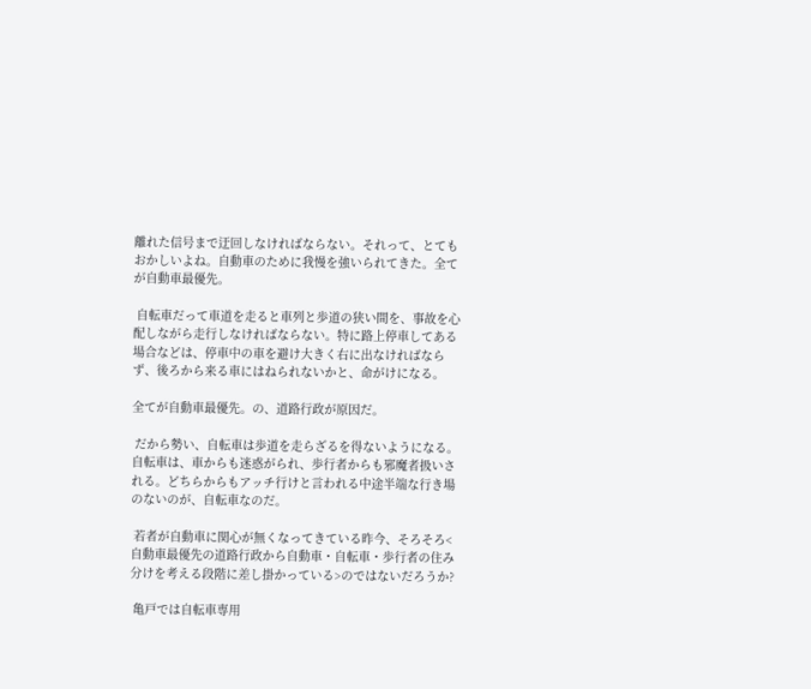離れた信号まで迂回しなければならない。それって、とてもおかしいよね。自動車のために我慢を強いられてきた。全てが自動車最優先。

 自転車だって車道を走ると車列と歩道の狭い間を、事故を心配しながら走行しなければならない。特に路上停車してある場合などは、停車中の車を避け大きく右に出なければならず、後ろから来る車にはねられないかと、命がけになる。

全てが自動車最優先。の、道路行政が原因だ。

 だから勢い、自転車は歩道を走らざるを得ないようになる。自転車は、車からも迷惑がられ、歩行者からも邪魔者扱いされる。どちらからもアッチ行けと言われる中途半端な行き場のないのが、自転車なのだ。

 若者が自動車に関心が無くなってきている昨今、そろそろ<自動車最優先の道路行政から自動車・自転車・歩行者の住み分けを考える段階に差し掛かっている>のではないだろうか?

 亀戸では自転車専用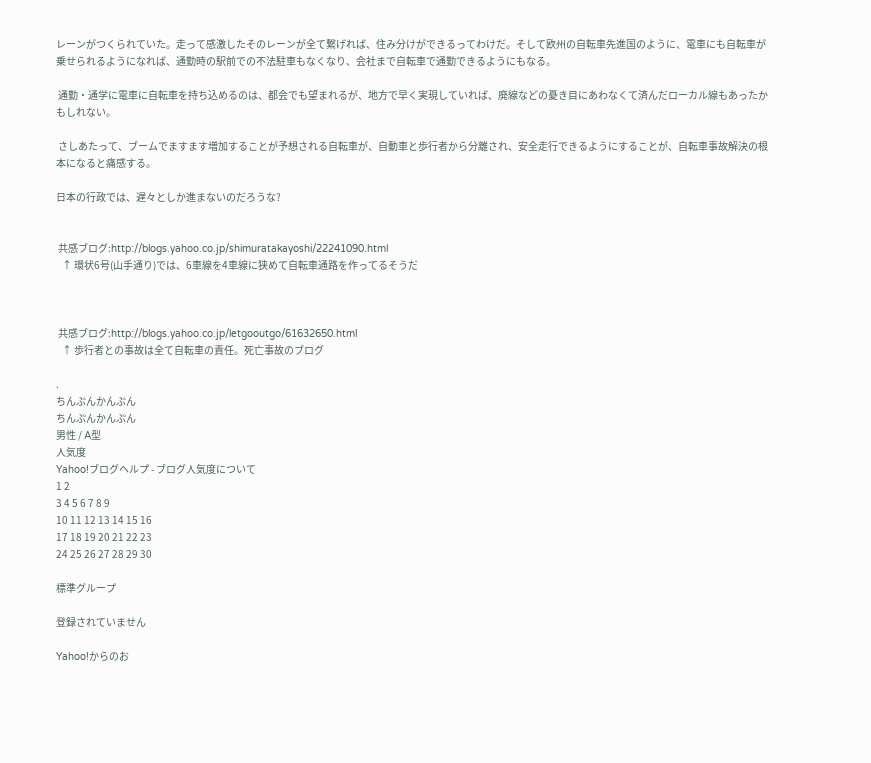レーンがつくられていた。走って感激したそのレーンが全て繋げれば、住み分けができるってわけだ。そして欧州の自転車先進国のように、電車にも自転車が乗せられるようになれば、通勤時の駅前での不法駐車もなくなり、会社まで自転車で通勤できるようにもなる。

 通勤・通学に電車に自転車を持ち込めるのは、都会でも望まれるが、地方で早く実現していれば、廃線などの憂き目にあわなくて済んだローカル線もあったかもしれない。

 さしあたって、ブームでますます増加することが予想される自転車が、自動車と歩行者から分離され、安全走行できるようにすることが、自転車事故解決の根本になると痛感する。

日本の行政では、遅々としか進まないのだろうな?


 共感ブログ:http://blogs.yahoo.co.jp/shimuratakayoshi/22241090.html
   ↑ 環状6号(山手通り)では、6車線を4車線に狭めて自転車通路を作ってるそうだ



 共感ブログ:http://blogs.yahoo.co.jp/letgooutgo/61632650.html
   ↑ 歩行者との事故は全て自転車の責任。死亡事故のブログ

.
ちんぷんかんぷん
ちんぷんかんぷん
男性 / A型
人気度
Yahoo!ブログヘルプ - ブログ人気度について
1 2
3 4 5 6 7 8 9
10 11 12 13 14 15 16
17 18 19 20 21 22 23
24 25 26 27 28 29 30

標準グループ

登録されていません

Yahoo!からのお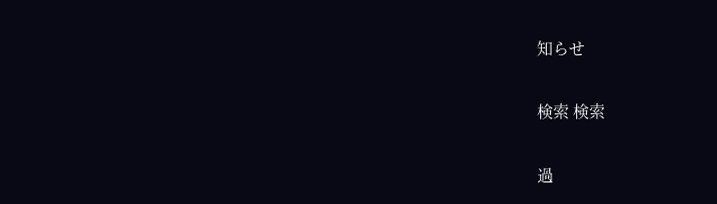知らせ

検索 検索

過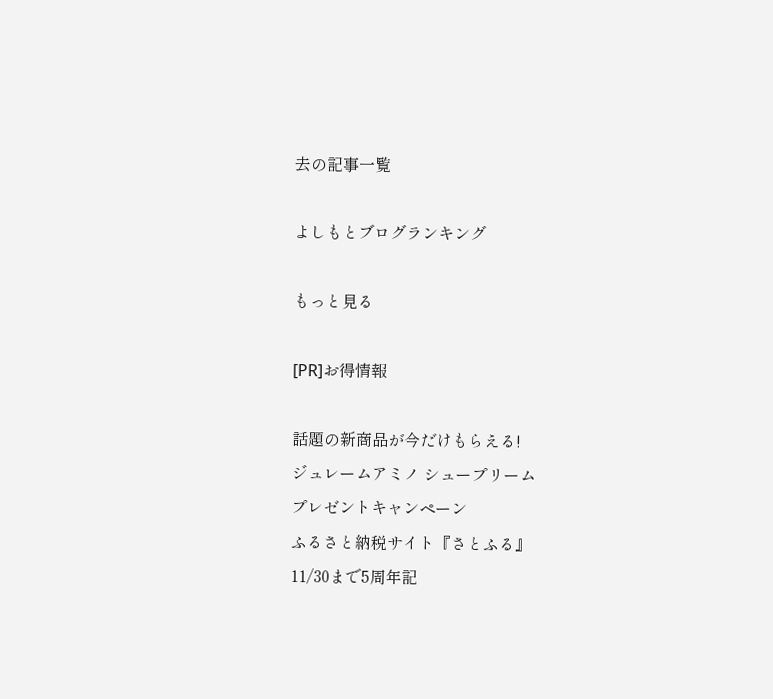去の記事一覧

よしもとブログランキング

もっと見る

[PR]お得情報

話題の新商品が今だけもらえる!
ジュレームアミノ シュープリーム
プレゼントキャンペーン
ふるさと納税サイト『さとふる』
11/30まで5周年記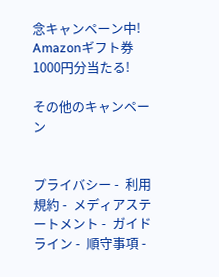念キャンペーン中!
Amazonギフト券1000円分当たる!

その他のキャンペーン


プライバシー -  利用規約 -  メディアステートメント -  ガイドライン -  順守事項 -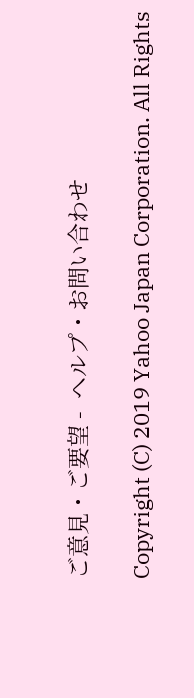ご意見・ご要望 -  ヘルプ・お問い合わせ

Copyright (C) 2019 Yahoo Japan Corporation. All Rights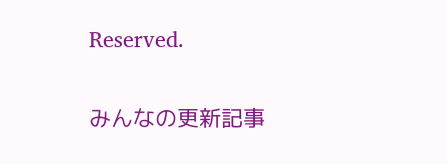Reserved.

みんなの更新記事